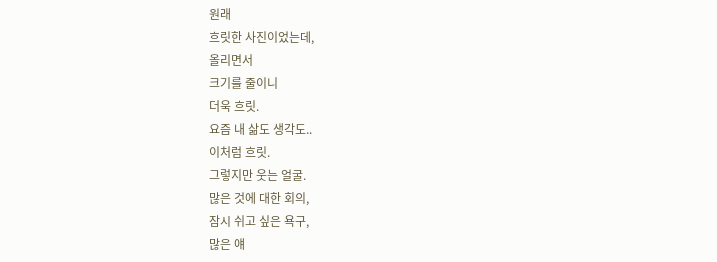원래
흐릿한 사진이었는데,
올리면서
크기를 줄이니
더욱 흐릿.
요즘 내 삶도 생각도..
이처럼 흐릿.
그렇지만 웃는 얼굴.
많은 것에 대한 회의,
잠시 쉬고 싶은 욕구,
많은 얘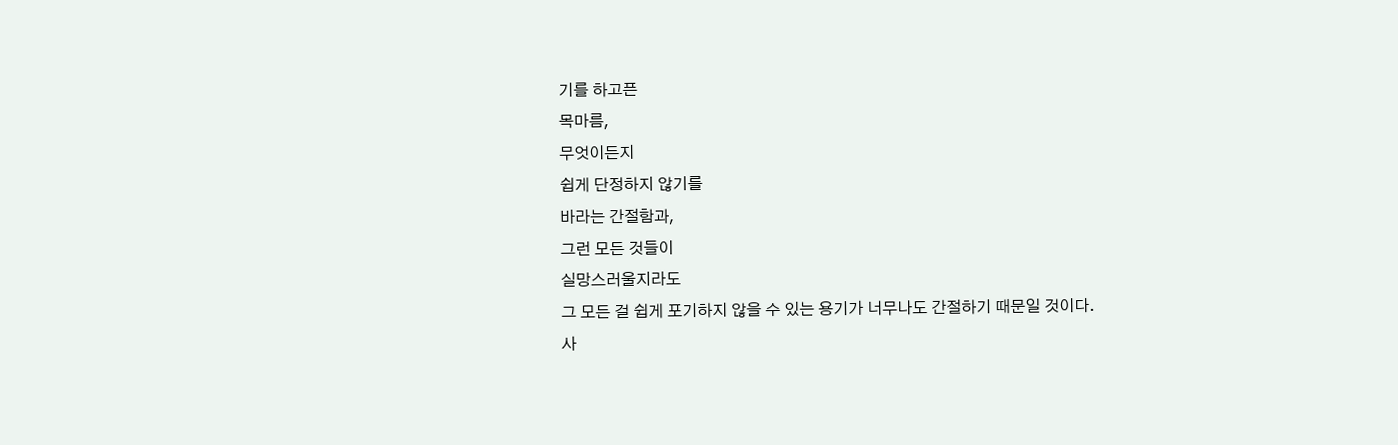기를 하고픈
목마름,
무엇이든지
쉽게 단정하지 않기를
바라는 간절함과,
그런 모든 것들이
실망스러울지라도
그 모든 걸 쉽게 포기하지 않을 수 있는 용기가 너무나도 간절하기 때문일 것이다.
사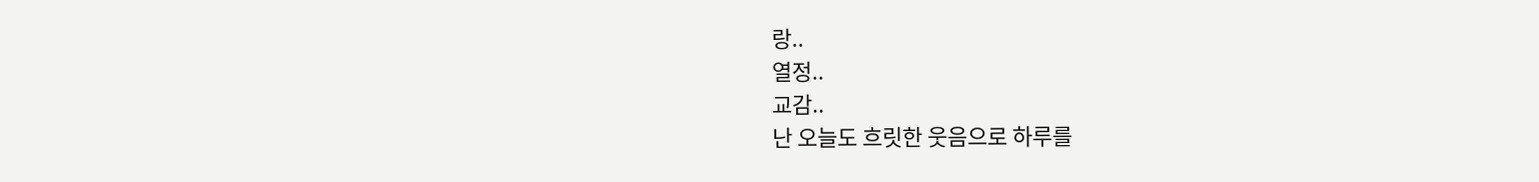랑..
열정..
교감..
난 오늘도 흐릿한 웃음으로 하루를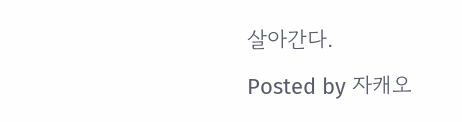살아간다.
Posted by 자캐오